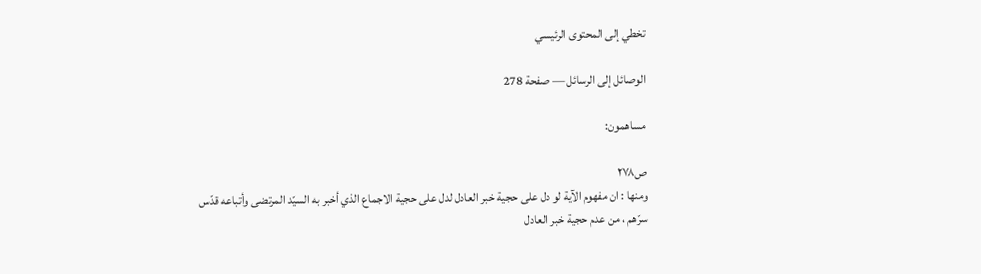تخطي إلى المحتوى الرئيسي

الوصائل إلى الرسائل — صفحة 278

مساهمون:

ص٢٧٨
ومنها : ان مفهوم الآية لو دل على حجية خبر العادل لدل على حجية الاجماع الذي أخبر به السيّد المرتضى وأتباعه قدّس سرّهم ، من عدم حجية خبر العادل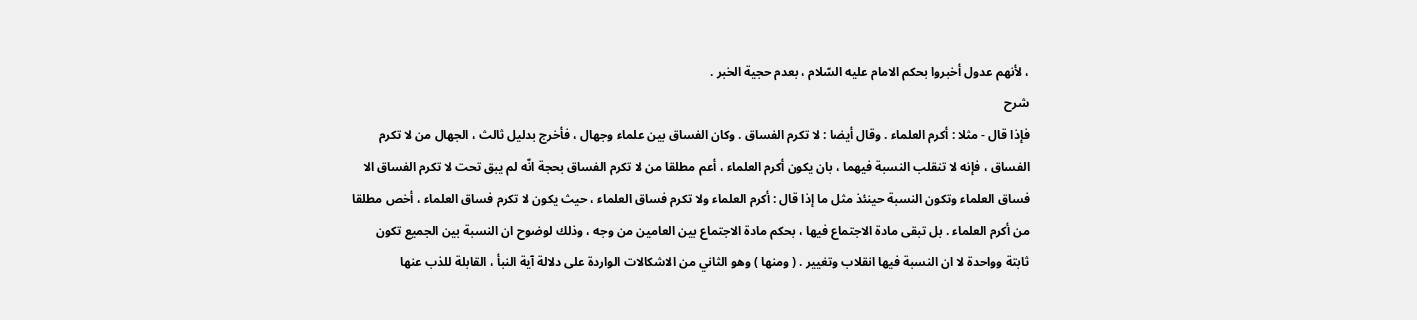، لأنهم عدول أخبروا بحكم الامام عليه السّلام ، بعدم حجية الخبر .
شرح
فإذا قال - مثلا : أكرم العلماء . وقال أيضا : لا تكرم الفساق . وكان الفساق بين علماء وجهال ، فأخرج بدليل ثالث ، الجهال من لا تكرم الفساق ، فإنه لا تنقلب النسبة فيهما ، بان يكون أكرم العلماء ، أعم مطلقا من لا تكرم الفساق بحجة انّه لم يبق تحت لا تكرم الفساق الا فساق العلماء وتكون النسبة حينئذ مثل ما إذا قال : أكرم العلماء ولا تكرم فساق العلماء ، حيث يكون لا تكرم فساق العلماء ، أخص مطلقا من أكرم العلماء . بل تبقى مادة الاجتماع فيها ، بحكم مادة الاجتماع بين العامين من وجه ، وذلك لوضوح ان النسبة بين الجميع تكون ثابتة وواحدة لا ان النسبة فيها انقلاب وتغيير . ( ومنها ) وهو الثاني من الاشكالات الواردة على دلالة آية النبأ ، القابلة للذب عنها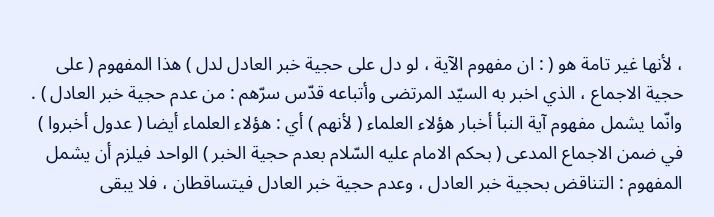، لأنها غير تامة هو ( : ان مفهوم الآية ، لو دل على حجية خبر العادل لدل ) هذا المفهوم ( على حجية الاجماع ، الذي اخبر به السيّد المرتضى وأتباعه قدّس سرّهم : من عدم حجية خبر العادل ) . وانّما يشمل مفهوم آية النبأ أخبار هؤلاء العلماء ( لأنهم ) أي : هؤلاء العلماء أيضا ( عدول أخبروا ) في ضمن الاجماع المدعى ( بحكم الامام عليه السّلام بعدم حجية الخبر ) الواحد فيلزم أن يشمل المفهوم : التناقض بحجية خبر العادل ، وعدم حجية خبر العادل فيتساقطان ، فلا يبقى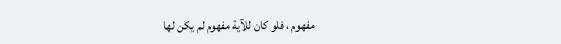مفهوم ، فلو كان للآية مفهوم لم يكن لها